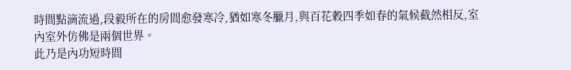時間點滴流過,段毅所在的房間愈發寒冷,猶如寒冬臘月,與百花穀四季如春的氣候截然相反,室內室外仿佛是兩個世界。
此乃是內功短時間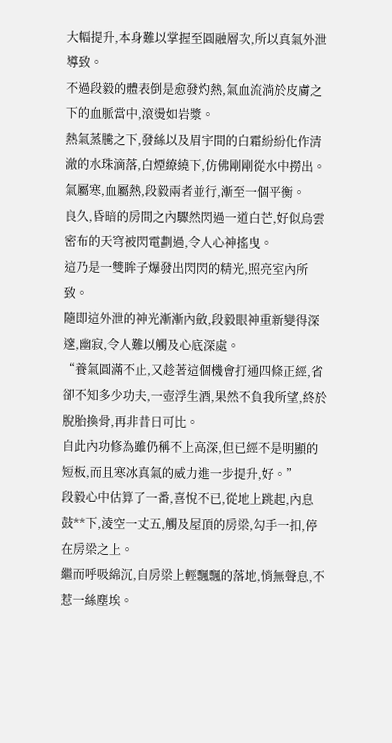大幅提升,本身難以掌握至圓融層次,所以真氣外泄導致。
不過段毅的體表倒是愈發灼熱,氣血流淌於皮膚之下的血脈當中,滾燙如岩漿。
熱氣蒸騰之下,發絲以及眉宇間的白霜紛紛化作清澈的水珠滴落,白煙繚繞下,仿佛剛剛從水中撈出。
氣屬寒,血屬熱,段毅兩者並行,漸至一個平衡。
良久,昏暗的房間之內驟然閃過一道白芒,好似烏雲密布的天穹被閃電劃過,令人心神搖曳。
這乃是一雙眸子爆發出閃閃的精光,照亮室內所致。
隨即這外泄的神光漸漸內斂,段毅眼神重新變得深邃,幽寂,令人難以觸及心底深處。
“養氣圓滿不止,又趁著這個機會打通四條正經,省卻不知多少功夫,一壺浮生酒,果然不負我所望,終於脫胎換骨,再非昔日可比。
自此內功修為雖仍稱不上高深,但已經不是明顯的短板,而且寒冰真氣的威力進一步提升,好。”
段毅心中估算了一番,喜悅不已,從地上跳起,內息鼓**下,淩空一丈五,觸及屋頂的房梁,勾手一扣,停在房梁之上。
繼而呼吸綿沉,自房梁上輕飄飄的落地,悄無聲息,不惹一絲塵埃。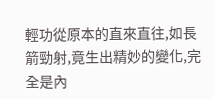輕功從原本的直來直往,如長箭勁射,竟生出精妙的變化,完全是內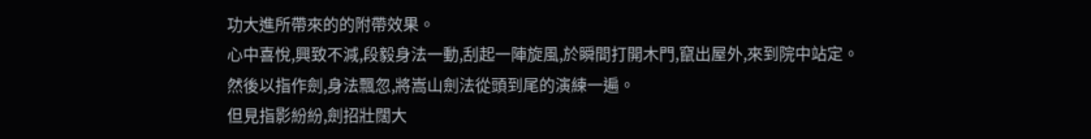功大進所帶來的的附帶效果。
心中喜悅,興致不減,段毅身法一動,刮起一陣旋風,於瞬間打開木門,竄出屋外,來到院中站定。
然後以指作劍,身法飄忽,將嵩山劍法從頭到尾的演練一遍。
但見指影紛紛,劍招壯闊大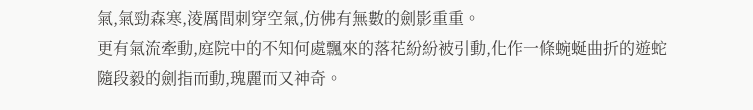氣,氣勁森寒,淩厲間刺穿空氣,仿佛有無數的劍影重重。
更有氣流牽動,庭院中的不知何處飄來的落花紛紛被引動,化作一條蜿蜒曲折的遊蛇隨段毅的劍指而動,瑰麗而又神奇。